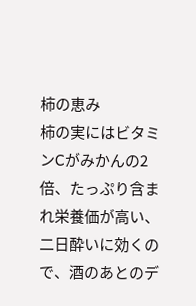柿の恵み
柿の実にはビタミンCがみかんの2倍、たっぷり含まれ栄養価が高い、二日酔いに効くので、酒のあとのデ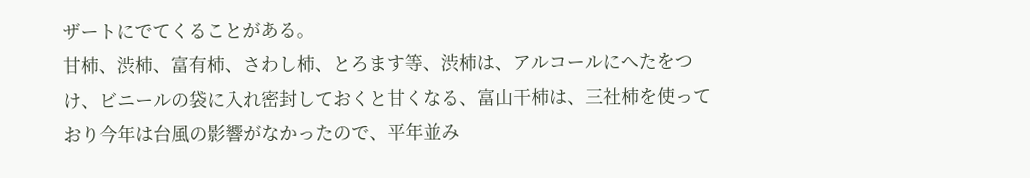ザートにでてくることがある。
甘柿、渋柿、富有柿、さわし柿、とろます等、渋柿は、アルコールにへたをつけ、ビニールの袋に入れ密封しておくと甘くなる、富山干柿は、三社柿を使っており今年は台風の影響がなかったので、平年並み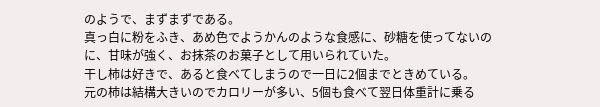のようで、まずまずである。
真っ白に粉をふき、あめ色でようかんのような食感に、砂糖を使ってないのに、甘味が強く、お抹茶のお菓子として用いられていた。
干し柿は好きで、あると食べてしまうので一日に2個までときめている。
元の柿は結構大きいのでカロリーが多い、5個も食べて翌日体重計に乗る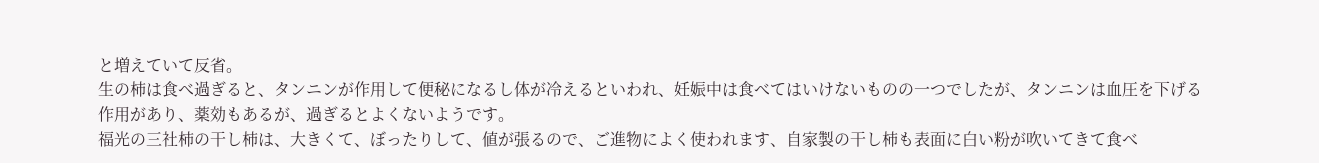と増えていて反省。
生の柿は食べ過ぎると、タンニンが作用して便秘になるし体が冷えるといわれ、妊娠中は食べてはいけないものの一つでしたが、タンニンは血圧を下げる作用があり、薬効もあるが、過ぎるとよくないようです。
福光の三社柿の干し柿は、大きくて、ぼったりして、値が張るので、ご進物によく使われます、自家製の干し柿も表面に白い粉が吹いてきて食べ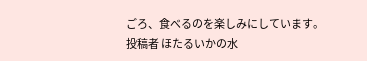ごろ、食べるのを楽しみにしています。
投稿者 ほたるいかの水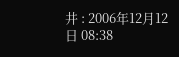井 : 2006年12月12日 08:38